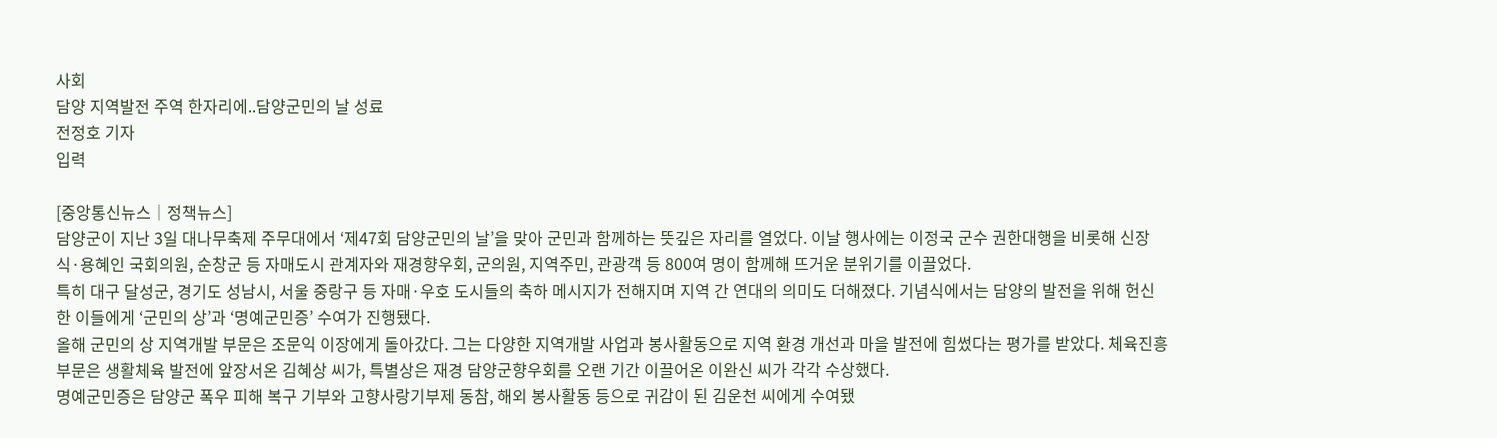사회
담양 지역발전 주역 한자리에..담양군민의 날 성료
전정호 기자
입력

[중앙통신뉴스│정책뉴스]
담양군이 지난 3일 대나무축제 주무대에서 ‘제47회 담양군민의 날’을 맞아 군민과 함께하는 뜻깊은 자리를 열었다. 이날 행사에는 이정국 군수 권한대행을 비롯해 신장식·용혜인 국회의원, 순창군 등 자매도시 관계자와 재경향우회, 군의원, 지역주민, 관광객 등 800여 명이 함께해 뜨거운 분위기를 이끌었다.
특히 대구 달성군, 경기도 성남시, 서울 중랑구 등 자매·우호 도시들의 축하 메시지가 전해지며 지역 간 연대의 의미도 더해졌다. 기념식에서는 담양의 발전을 위해 헌신한 이들에게 ‘군민의 상’과 ‘명예군민증’ 수여가 진행됐다.
올해 군민의 상 지역개발 부문은 조문익 이장에게 돌아갔다. 그는 다양한 지역개발 사업과 봉사활동으로 지역 환경 개선과 마을 발전에 힘썼다는 평가를 받았다. 체육진흥 부문은 생활체육 발전에 앞장서온 김혜상 씨가, 특별상은 재경 담양군향우회를 오랜 기간 이끌어온 이완신 씨가 각각 수상했다.
명예군민증은 담양군 폭우 피해 복구 기부와 고향사랑기부제 동참, 해외 봉사활동 등으로 귀감이 된 김운천 씨에게 수여됐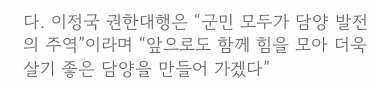다. 이정국 권한대행은 “군민 모두가 담양 발전의 주역”이라며 “앞으로도 함께 힘을 모아 더욱 살기 좋은 담양을 만들어 가겠다”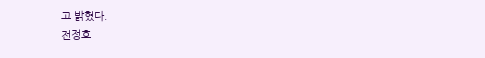고 밝혔다.
전정호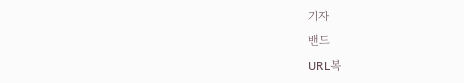기자
밴드
URL복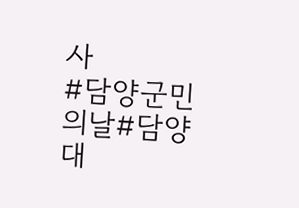사
#담양군민의날#담양대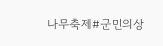나무축제#군민의상